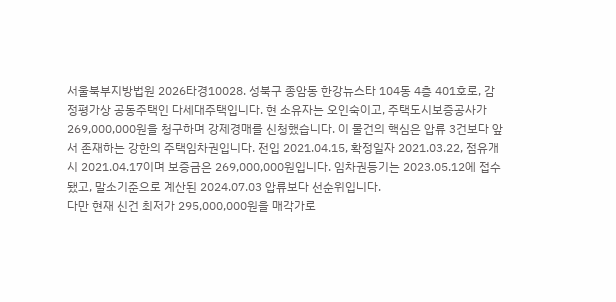서울북부지방법원 2026타경10028. 성북구 종암동 한강뉴스타 104동 4층 401호로, 감정평가상 공동주택인 다세대주택입니다. 현 소유자는 오인숙이고, 주택도시보증공사가 269,000,000원을 청구하며 강제경매를 신청했습니다. 이 물건의 핵심은 압류 3건보다 앞서 존재하는 강한의 주택임차권입니다. 전입 2021.04.15, 확정일자 2021.03.22, 점유개시 2021.04.17이며 보증금은 269,000,000원입니다. 임차권등기는 2023.05.12에 접수됐고, 말소기준으로 계산된 2024.07.03 압류보다 선순위입니다.
다만 현재 신건 최저가 295,000,000원을 매각가로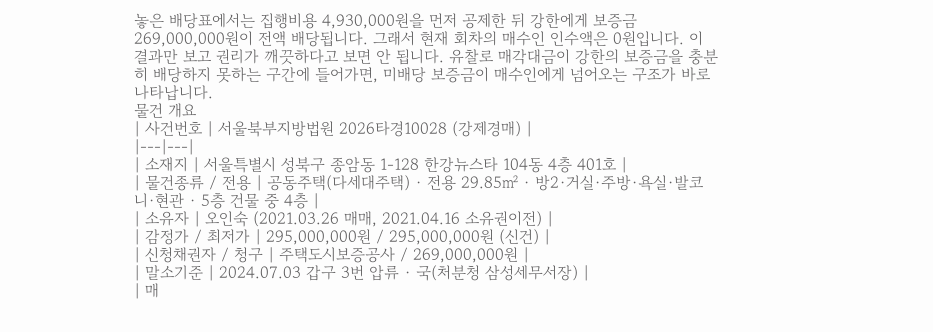놓은 배당표에서는 집행비용 4,930,000원을 먼저 공제한 뒤 강한에게 보증금 269,000,000원이 전액 배당됩니다. 그래서 현재 회차의 매수인 인수액은 0원입니다. 이 결과만 보고 권리가 깨끗하다고 보면 안 됩니다. 유찰로 매각대금이 강한의 보증금을 충분히 배당하지 못하는 구간에 들어가면, 미배당 보증금이 매수인에게 넘어오는 구조가 바로 나타납니다.
물건 개요
| 사건번호 | 서울북부지방법원 2026타경10028 (강제경매) |
|---|---|
| 소재지 | 서울특별시 성북구 종암동 1-128 한강뉴스타 104동 4층 401호 |
| 물건종류 / 전용 | 공동주택(다세대주택) · 전용 29.85㎡ · 방2·거실·주방·욕실·발코니·현관 · 5층 건물 중 4층 |
| 소유자 | 오인숙 (2021.03.26 매매, 2021.04.16 소유권이전) |
| 감정가 / 최저가 | 295,000,000원 / 295,000,000원 (신건) |
| 신청채권자 / 청구 | 주택도시보증공사 / 269,000,000원 |
| 말소기준 | 2024.07.03 갑구 3번 압류 · 국(처분청 삼성세무서장) |
| 매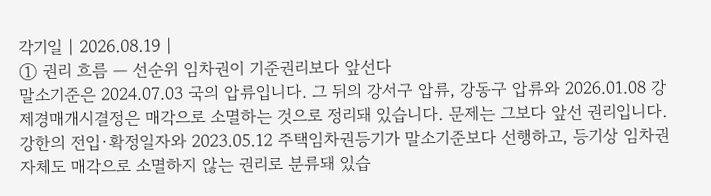각기일 | 2026.08.19 |
① 권리 흐름 — 선순위 임차권이 기준권리보다 앞선다
말소기준은 2024.07.03 국의 압류입니다. 그 뒤의 강서구 압류, 강동구 압류와 2026.01.08 강제경매개시결정은 매각으로 소멸하는 것으로 정리돼 있습니다. 문제는 그보다 앞선 권리입니다. 강한의 전입·확정일자와 2023.05.12 주택임차권등기가 말소기준보다 선행하고, 등기상 임차권 자체도 매각으로 소멸하지 않는 권리로 분류돼 있습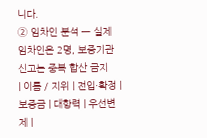니다.
② 임차인 분석 — 실제 임차인은 2명, 보증기관 신고는 중복 합산 금지
| 이름 / 지위 | 전입·확정 | 보증금 | 대항력 | 우선변제 |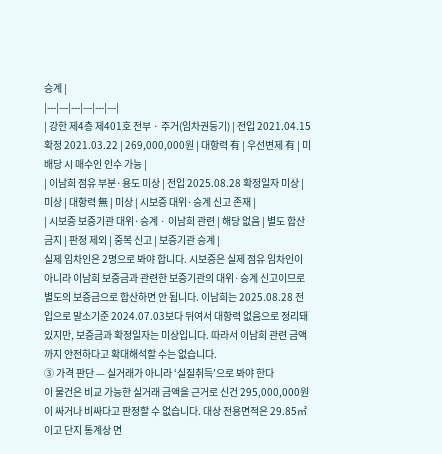승계 |
|---|---|---|---|---|---|
| 강한 제4층 제401호 전부 · 주거(임차권등기) | 전입 2021.04.15 확정 2021.03.22 | 269,000,000원 | 대항력 有 | 우선변제 有 | 미배당 시 매수인 인수 가능 |
| 이남희 점유 부분·용도 미상 | 전입 2025.08.28 확정일자 미상 | 미상 | 대항력 無 | 미상 | 시보증 대위·승계 신고 존재 |
| 시보증 보증기관 대위·승계 · 이남희 관련 | 해당 없음 | 별도 합산 금지 | 판정 제외 | 중복 신고 | 보증기관 승계 |
실제 임차인은 2명으로 봐야 합니다. 시보증은 실제 점유 임차인이 아니라 이남희 보증금과 관련한 보증기관의 대위·승계 신고이므로 별도의 보증금으로 합산하면 안 됩니다. 이남희는 2025.08.28 전입으로 말소기준 2024.07.03보다 뒤여서 대항력 없음으로 정리돼 있지만, 보증금과 확정일자는 미상입니다. 따라서 이남희 관련 금액까지 안전하다고 확대해석할 수는 없습니다.
③ 가격 판단 — 실거래가 아니라 ‘실질취득’으로 봐야 한다
이 물건은 비교 가능한 실거래 금액을 근거로 신건 295,000,000원이 싸거나 비싸다고 판정할 수 없습니다. 대상 전용면적은 29.85㎡이고 단지 통계상 면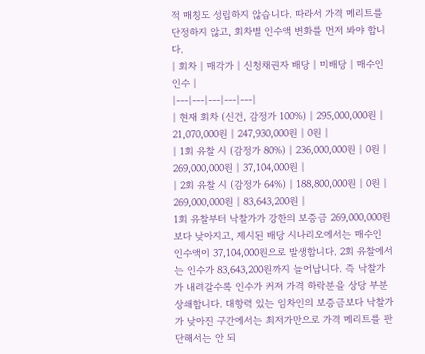적 매칭도 성립하지 않습니다. 따라서 가격 메리트를 단정하지 않고, 회차별 인수액 변화를 먼저 봐야 합니다.
| 회차 | 매각가 | 신청채권자 배당 | 미배당 | 매수인 인수 |
|---|---|---|---|---|
| 현재 회차 (신건, 감정가 100%) | 295,000,000원 | 21,070,000원 | 247,930,000원 | 0원 |
| 1회 유찰 시 (감정가 80%) | 236,000,000원 | 0원 | 269,000,000원 | 37,104,000원 |
| 2회 유찰 시 (감정가 64%) | 188,800,000원 | 0원 | 269,000,000원 | 83,643,200원 |
1회 유찰부터 낙찰가가 강한의 보증금 269,000,000원보다 낮아지고, 제시된 배당 시나리오에서는 매수인 인수액이 37,104,000원으로 발생합니다. 2회 유찰에서는 인수가 83,643,200원까지 늘어납니다. 즉 낙찰가가 내려갈수록 인수가 커져 가격 하락분을 상당 부분 상쇄합니다. 대항력 있는 임차인의 보증금보다 낙찰가가 낮아진 구간에서는 최저가만으로 가격 메리트를 판단해서는 안 되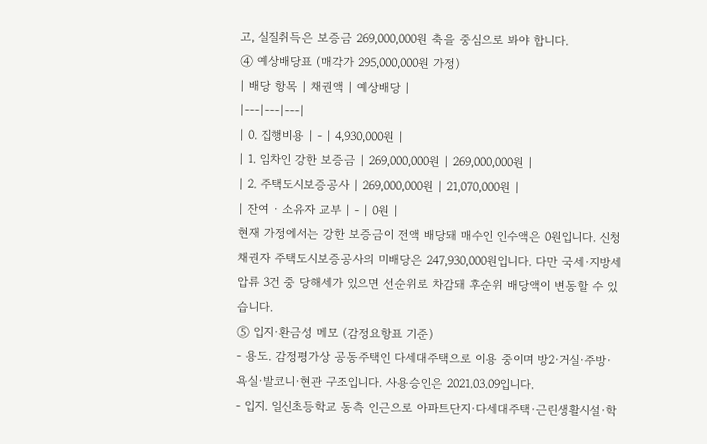고, 실질취득은 보증금 269,000,000원 축을 중심으로 봐야 합니다.
④ 예상배당표 (매각가 295,000,000원 가정)
| 배당 항목 | 채권액 | 예상배당 |
|---|---|---|
| 0. 집행비용 | - | 4,930,000원 |
| 1. 임차인 강한 보증금 | 269,000,000원 | 269,000,000원 |
| 2. 주택도시보증공사 | 269,000,000원 | 21,070,000원 |
| 잔여 · 소유자 교부 | - | 0원 |
현재 가정에서는 강한 보증금이 전액 배당돼 매수인 인수액은 0원입니다. 신청채권자 주택도시보증공사의 미배당은 247,930,000원입니다. 다만 국세·지방세 압류 3건 중 당해세가 있으면 선순위로 차감돼 후순위 배당액이 변동할 수 있습니다.
⑤ 입지·환금성 메모 (감정요항표 기준)
- 용도. 감정평가상 공동주택인 다세대주택으로 이용 중이며 방2·거실·주방·욕실·발코니·현관 구조입니다. 사용승인은 2021.03.09입니다.
- 입지. 일신초등학교 동측 인근으로 아파트단지·다세대주택·근린생활시설·학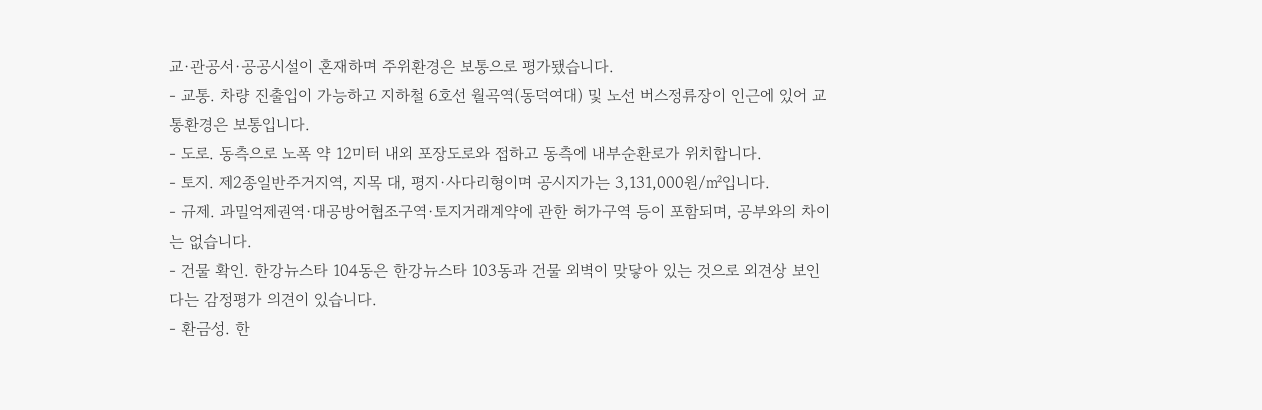교·관공서·공공시설이 혼재하며 주위환경은 보통으로 평가됐습니다.
- 교통. 차량 진출입이 가능하고 지하철 6호선 월곡역(동덕여대) 및 노선 버스정류장이 인근에 있어 교통환경은 보통입니다.
- 도로. 동측으로 노폭 약 12미터 내외 포장도로와 접하고 동측에 내부순환로가 위치합니다.
- 토지. 제2종일반주거지역, 지목 대, 평지·사다리형이며 공시지가는 3,131,000원/㎡입니다.
- 규제. 과밀억제권역·대공방어협조구역·토지거래계약에 관한 허가구역 등이 포함되며, 공부와의 차이는 없습니다.
- 건물 확인. 한강뉴스타 104동은 한강뉴스타 103동과 건물 외벽이 맞닿아 있는 것으로 외견상 보인다는 감정평가 의견이 있습니다.
- 환금성. 한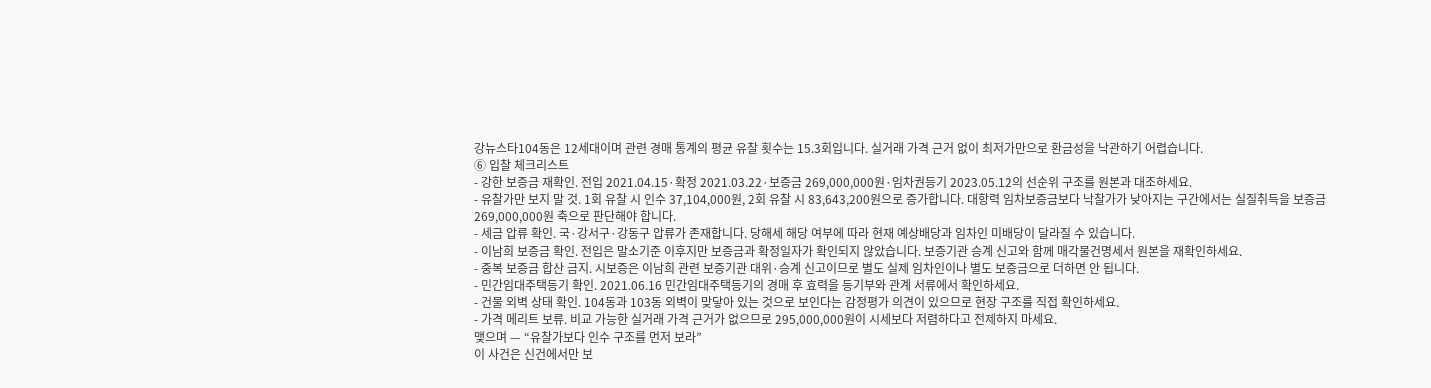강뉴스타104동은 12세대이며 관련 경매 통계의 평균 유찰 횟수는 15.3회입니다. 실거래 가격 근거 없이 최저가만으로 환금성을 낙관하기 어렵습니다.
⑥ 입찰 체크리스트
- 강한 보증금 재확인. 전입 2021.04.15·확정 2021.03.22·보증금 269,000,000원·임차권등기 2023.05.12의 선순위 구조를 원본과 대조하세요.
- 유찰가만 보지 말 것. 1회 유찰 시 인수 37,104,000원, 2회 유찰 시 83,643,200원으로 증가합니다. 대항력 임차보증금보다 낙찰가가 낮아지는 구간에서는 실질취득을 보증금 269,000,000원 축으로 판단해야 합니다.
- 세금 압류 확인. 국·강서구·강동구 압류가 존재합니다. 당해세 해당 여부에 따라 현재 예상배당과 임차인 미배당이 달라질 수 있습니다.
- 이남희 보증금 확인. 전입은 말소기준 이후지만 보증금과 확정일자가 확인되지 않았습니다. 보증기관 승계 신고와 함께 매각물건명세서 원본을 재확인하세요.
- 중복 보증금 합산 금지. 시보증은 이남희 관련 보증기관 대위·승계 신고이므로 별도 실제 임차인이나 별도 보증금으로 더하면 안 됩니다.
- 민간임대주택등기 확인. 2021.06.16 민간임대주택등기의 경매 후 효력을 등기부와 관계 서류에서 확인하세요.
- 건물 외벽 상태 확인. 104동과 103동 외벽이 맞닿아 있는 것으로 보인다는 감정평가 의견이 있으므로 현장 구조를 직접 확인하세요.
- 가격 메리트 보류. 비교 가능한 실거래 가격 근거가 없으므로 295,000,000원이 시세보다 저렴하다고 전제하지 마세요.
맺으며 — “유찰가보다 인수 구조를 먼저 보라”
이 사건은 신건에서만 보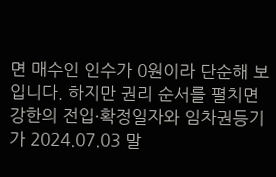면 매수인 인수가 0원이라 단순해 보입니다. 하지만 권리 순서를 펼치면 강한의 전입·확정일자와 임차권등기가 2024.07.03 말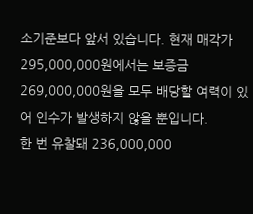소기준보다 앞서 있습니다. 현재 매각가 295,000,000원에서는 보증금 269,000,000원을 모두 배당할 여력이 있어 인수가 발생하지 않을 뿐입니다.
한 번 유찰돼 236,000,000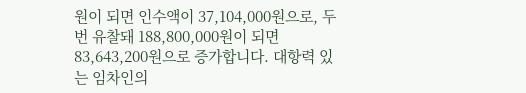원이 되면 인수액이 37,104,000원으로, 두 번 유찰돼 188,800,000원이 되면 83,643,200원으로 증가합니다. 대항력 있는 임차인의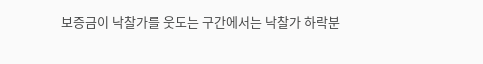보증금이 낙찰가를 웃도는 구간에서는 낙찰가 하락분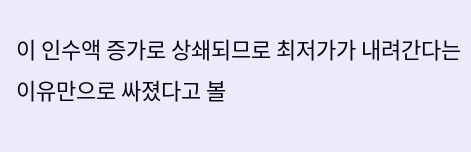이 인수액 증가로 상쇄되므로 최저가가 내려간다는 이유만으로 싸졌다고 볼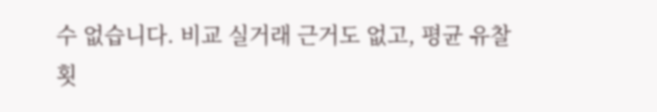수 없습니다. 비교 실거래 근거도 없고, 평균 유찰 횟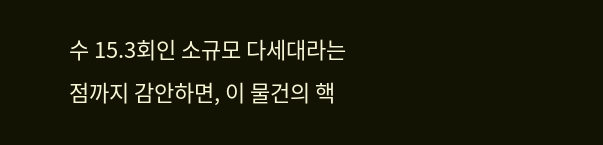수 15.3회인 소규모 다세대라는 점까지 감안하면, 이 물건의 핵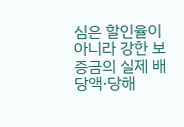심은 할인율이 아니라 강한 보증금의 실제 배당액·당해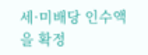세·미배당 인수액을 확정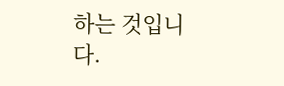하는 것입니다.